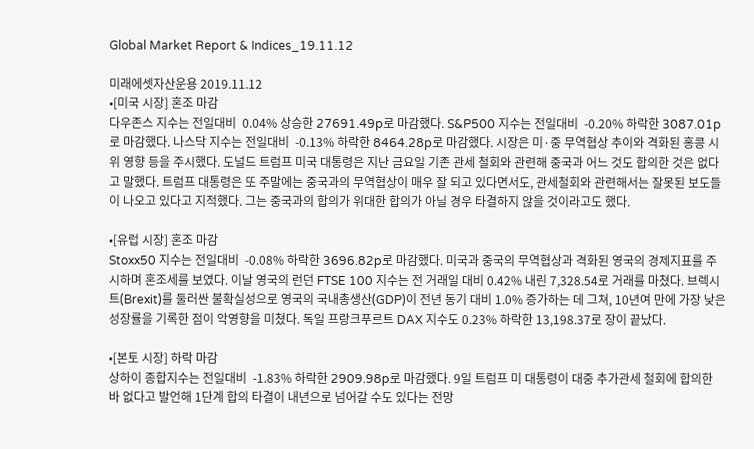Global Market Report & Indices_19.11.12

미래에셋자산운용 2019.11.12
•[미국 시장] 혼조 마감
다우존스 지수는 전일대비  0.04% 상승한 27691.49p로 마감했다. S&P500 지수는 전일대비  -0.20% 하락한 3087.01p로 마감했다. 나스닥 지수는 전일대비  -0.13% 하락한 8464.28p로 마감했다. 시장은 미·중 무역협상 추이와 격화된 홍콩 시위 영향 등을 주시했다. 도널드 트럼프 미국 대통령은 지난 금요일 기존 관세 철회와 관련해 중국과 어느 것도 합의한 것은 없다고 말했다. 트럼프 대통령은 또 주말에는 중국과의 무역협상이 매우 잘 되고 있다면서도, 관세철회와 관련해서는 잘못된 보도들이 나오고 있다고 지적했다. 그는 중국과의 합의가 위대한 합의가 아닐 경우 타결하지 않을 것이라고도 했다.

•[유럽 시장] 혼조 마감
Stoxx50 지수는 전일대비  -0.08% 하락한 3696.82p로 마감했다. 미국과 중국의 무역협상과 격화된 영국의 경제지표를 주시하며 혼조세를 보였다. 이날 영국의 런던 FTSE 100 지수는 전 거래일 대비 0.42% 내린 7,328.54로 거래를 마쳤다. 브렉시트(Brexit)를 둘러싼 불확실성으로 영국의 국내총생산(GDP)이 전년 동기 대비 1.0% 증가하는 데 그쳐, 10년여 만에 가장 낮은 성장률을 기록한 점이 악영향을 미쳤다. 독일 프랑크푸르트 DAX 지수도 0.23% 하락한 13,198.37로 장이 끝났다.

•[본토 시장] 하락 마감
상하이 종합지수는 전일대비  -1.83% 하락한 2909.98p로 마감했다. 9일 트럼프 미 대통령이 대중 추가관세 철회에 합의한 바 없다고 발언해 1단계 합의 타결이 내년으로 넘어갈 수도 있다는 전망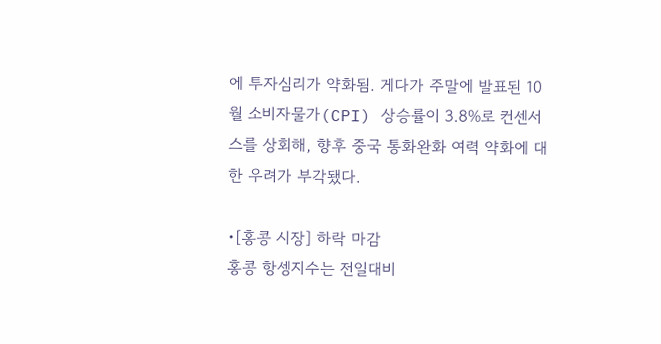에 투자심리가 약화됨. 게다가 주말에 발표된 10월 소비자물가(CPI) 상승률이 3.8%로 컨센서스를 상회해, 향후 중국 통화완화 여력 약화에 대한 우려가 부각됐다.

•[홍콩 시장] 하락 마감
홍콩 항셍지수는 전일대비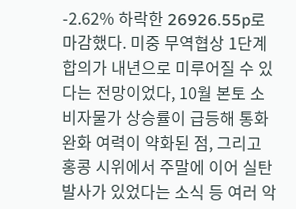-2.62% 하락한 26926.55p로 마감했다. 미중 무역협상 1단계 합의가 내년으로 미루어질 수 있다는 전망이었다, 10월 본토 소비자물가 상승률이 급등해 통화완화 여력이 약화된 점, 그리고 홍콩 시위에서 주말에 이어 실탄발사가 있었다는 소식 등 여러 악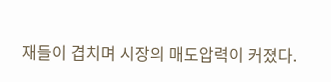재들이 겹치며 시장의 매도압력이 커졌다.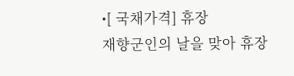•[ 국채가격] 휴장
재향군인의 날을 맞아 휴장